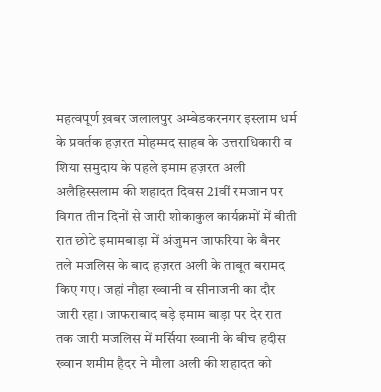महत्वपूर्ण ख़बर जलालपुर अम्बेडकरनगर इस्लाम धर्म के प्रवर्तक हज़रत मोहम्मद साहब के उत्तराधिकारी व शिया समुदाय के पहले इमाम हज़रत अली अलैहिस्सलाम की शहादत दिवस 21वीं रमजान पर विगत तीन दिनों से जारी शोकाकुल कार्यक्रमों में बीती रात छोटे इमामबाड़ा में अंजुमन जाफरिया के बैनर तले मजलिस के बाद हज़रत अली के ताबूत बरामद किए गए। जहां नौहा ख्वानी व सीनाजनी का दौर जारी रहा। जाफराबाद बड़े इमाम बाड़ा पर देर रात तक जारी मजलिस में मर्सिया ख्वानी के बीच हदीस ख्वान शमीम हैदर ने मौला अली की शहादत को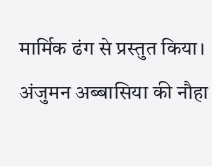मार्मिक ढंग से प्रस्तुत किया। अंजुमन अब्बासिया की नौहा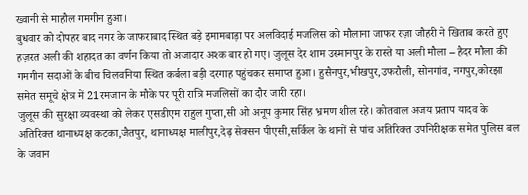ख्वानी से माहौल गमगीन हुआ।
बुधवार को दोपहर बाद नगर के जाफराबाद स्थित बड़े इमामबाड़ा पर अलविदाई मजलिस को मौलाना जाफर रज़ा जौहरी ने खिताब करते हुए हज़रत अली की शहादत का वर्णन किया तो अजादार अश्क बार हो गए। जुलूस देर शाम उस्मानपुर के रास्ते या अली मौला – हैदर मौला की गमगीन सदाओं के बीच चिलवनिया स्थित कर्बला बड़ी दरगाह पहुंचकर समाप्त हुआ। हुसैनपुर,भीखपुर,उफरौली, सोनगांव, नगपुर,कोरझा समेत समूचे क्षेत्र में 21रमजान के मौके पर पूरी रात्रि मजलिसों का दौर जारी रहा।
जुलूस की सुरक्षा व्यवस्था को लेकर एसडीएम राहुल गुप्ता,सी ओ अनूप कुमार सिंह भ्रमण शील रहे। कोतवाल अजय प्रताप यादव के अतिरिक्त थानाध्यक्ष कटका,जैतपुर, थानाध्यक्ष मालीपुर,देढ़ सेक्सन पीएसी,सर्किल के थानों से पांच अतिरिक्त उपनिरीक्षक समेत पुलिस बल के जवान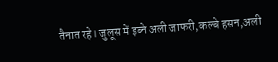तैनात रहे। जुलूस में इब्ने अली जाफरी,कल्बे हसन,अली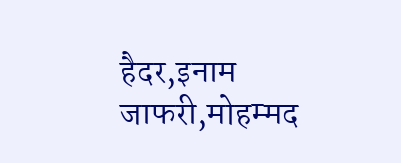हैदर,इनाम जाफरी,मोहम्मद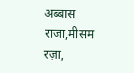अब्बास राजा,मीसम रज़ा,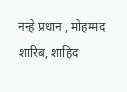नन्हे प्रधान , मोहम्मद शारिब, शाहिद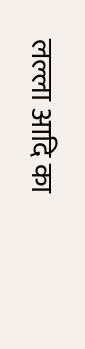लल्ला आदि का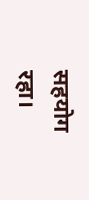सहयोग रहा।